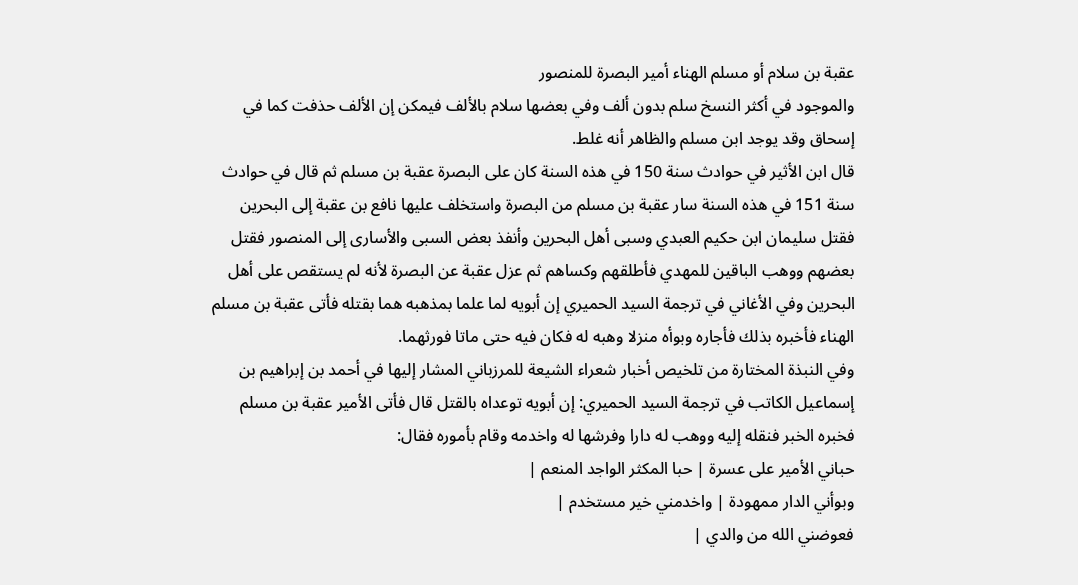عقبة بن سلام أو مسلم الهناء أمير البصرة للمنصور
والموجود في أكثر النسخ سلم بدون ألف وفي بعضها سلام بالألف فيمكن إن الألف حذفت كما في إسحاق وقد يوجد ابن مسلم والظاهر أنه غلط.
قال ابن الأثير في حوادث سنة 150 في هذه السنة كان على البصرة عقبة بن مسلم ثم قال في حوادث سنة 151 في هذه السنة سار عقبة بن مسلم من البصرة واستخلف عليها نافع بن عقبة إلى البحرين فقتل سليمان ابن حكيم العبدي وسبى أهل البحرين وأنفذ بعض السبى والأسارى إلى المنصور فقتل بعضهم ووهب الباقين للمهدي فأطلقهم وكساهم ثم عزل عقبة عن البصرة لأنه لم يستقص على أهل البحرين وفي الأغاني في ترجمة السيد الحميري إن أبويه لما علما بمذهبه هما بقتله فأتى عقبة بن مسلم الهناء فأخبره بذلك فأجاره وبوأه منزلا وهبه له فكان فيه حتى ماتا فورثهما.
وفي النبذة المختارة من تلخيص أخبار شعراء الشيعة للمرزباني المشار إليها في أحمد بن إبراهيم بن إسماعيل الكاتب في ترجمة السيد الحميري: إن أبويه توعداه بالقتل قال فأتى الأمير عقبة بن مسلم فخبره الخبر فنقله إليه ووهب له دارا وفرشها له واخدمه وقام بأموره فقال:
حباني الأمير على عسرة | حبا المكثر الواجد المنعم |
وبوأني الدار ممهودة | واخدمني خير مستخدم |
فعوضني الله من والدي |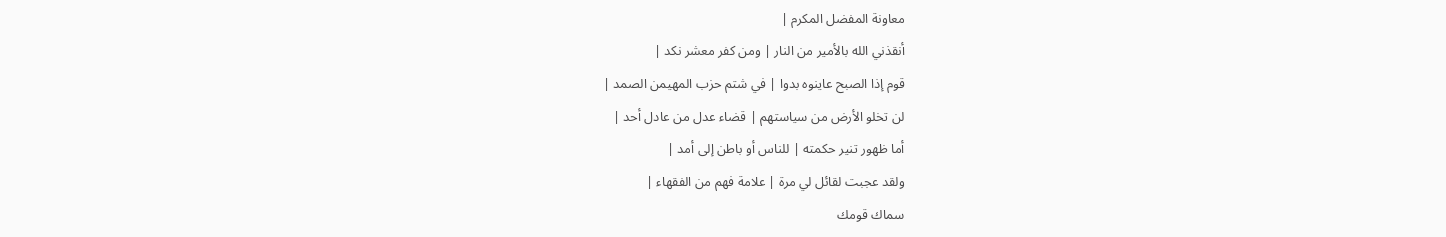معاونة المفضل المكرم |
أنقذني الله بالأمير من النار | ومن كفر معشر نكد |
قوم إذا الصبح عاينوه بدوا | في شتم حزب المهيمن الصمد |
لن تخلو الأرض من سياستهم | قضاء عدل من عادل أحد |
أما ظهور تنير حكمته | للناس أو باطن إلى أمد |
ولقد عجبت لقائل لي مرة | علامة فهم من الفقهاء |
سماك قومك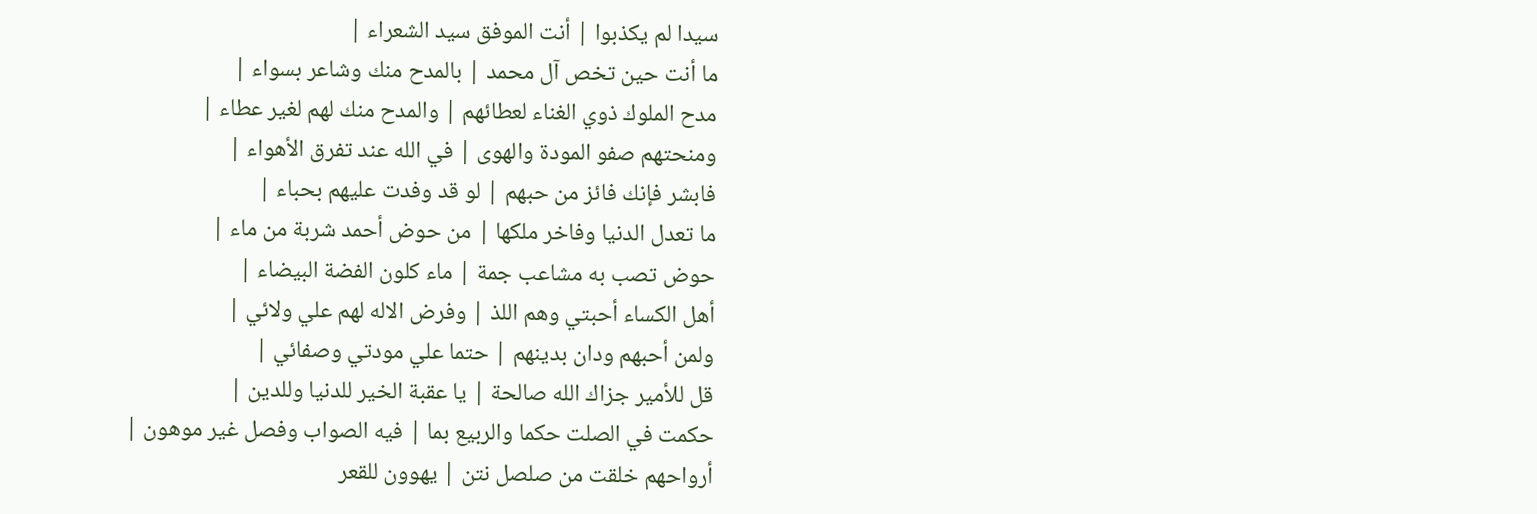سيدا لم يكذبوا | أنت الموفق سيد الشعراء |
ما أنت حين تخص آل محمد | بالمدح منك وشاعر بسواء |
مدح الملوك ذوي الغناء لعطائهم | والمدح منك لهم لغير عطاء |
ومنحتهم صفو المودة والهوى | في الله عند تفرق الأهواء |
فابشر فإنك فائز من حبهم | لو قد وفدت عليهم بحباء |
ما تعدل الدنيا وفاخر ملكها | من حوض أحمد شربة من ماء |
حوض تصب به مشاعب جمة | ماء كلون الفضة البيضاء |
أهل الكساء أحبتي وهم اللذ | وفرض الاله لهم علي ولائي |
ولمن أحبهم ودان بدينهم | حتما علي مودتي وصفائي |
قل للأمير جزاك الله صالحة | يا عقبة الخير للدنيا وللدين |
حكمت في الصلت حكما والربيع بما | فيه الصواب وفصل غير موهون |
أرواحهم خلقت من صلصل نتن | يهوون للقعر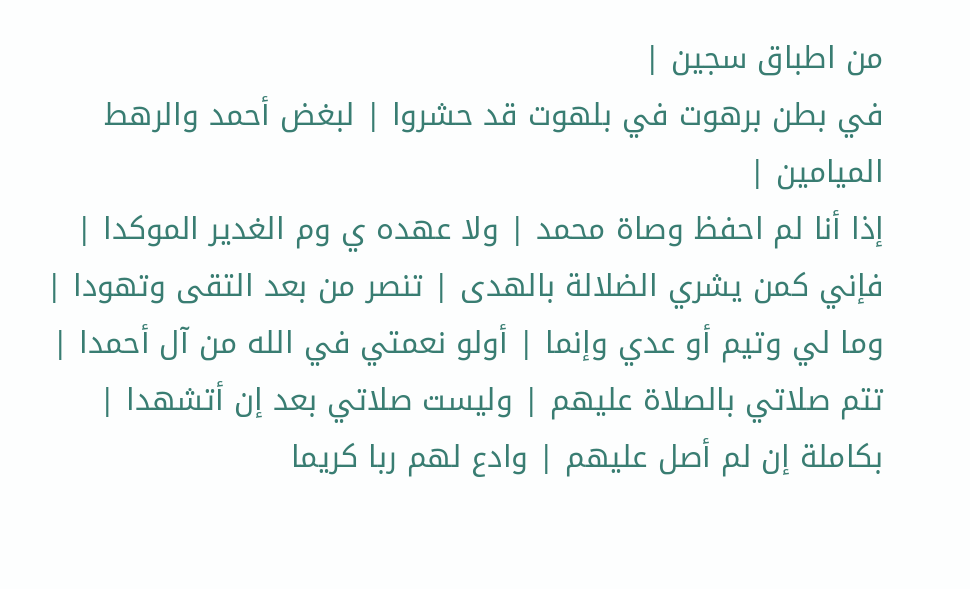من اطباق سجين |
في بطن برهوت في بلهوت قد حشروا | لبغض أحمد والرهط الميامين |
إذا أنا لم احفظ وصاة محمد | ولا عهده ي وم الغدير الموكدا |
فإني كمن يشري الضلالة بالهدى | تنصر من بعد التقى وتهودا |
وما لي وتيم أو عدي وإنما | أولو نعمتي في الله من آل أحمدا |
تتم صلاتي بالصلاة عليهم | وليست صلاتي بعد إن أتشهدا |
بكاملة إن لم أصل عليهم | وادع لهم ربا كريما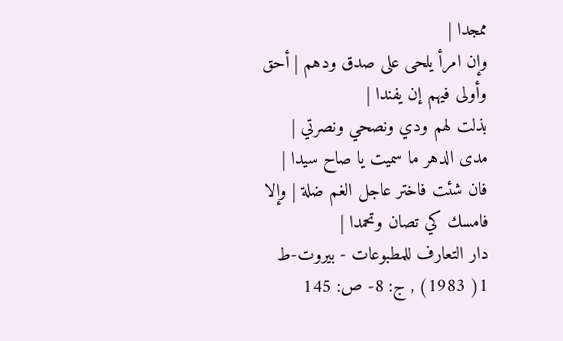ممجدا |
وإن امرأ يلحى على صدق ودهم | أحق وأولى فيهم إن يفندا |
بذلت لهم ودي ونصحي ونصرتي | مدى الدهر ما سميت يا صاح سيدا |
فان شئت فاختر عاجل الغم ضلة | وإلا فامسك كي تصان وتحمدا |
دار التعارف للمطبوعات - بيروت-ط 1( 1983) , ج: 8- ص: 145